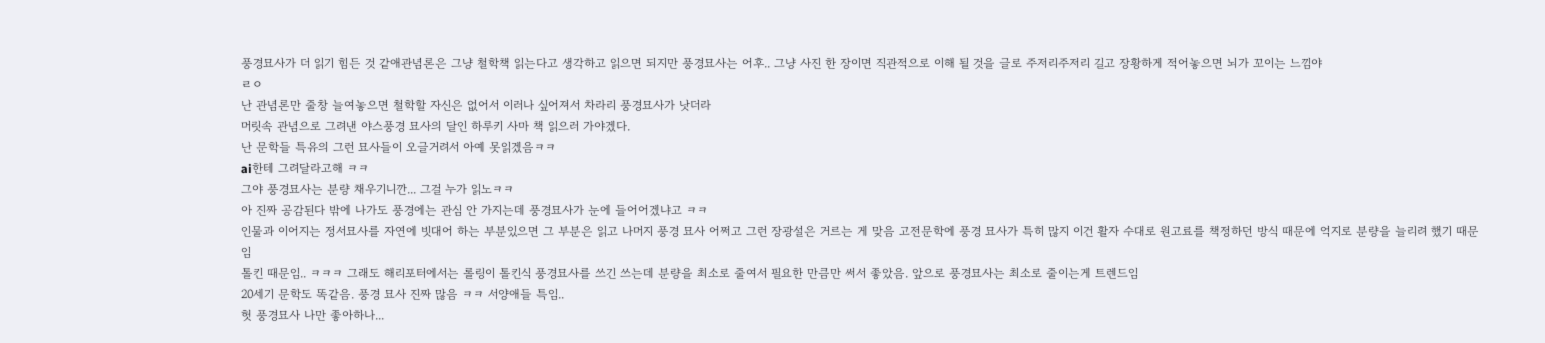풍경묘사가 더 읽기 힘든 것 같애관념론은 그냥 철학책 읽는다고 생각하고 읽으면 되지만 풍경묘사는 어후.. 그냥 사진 한 장이면 직관적으로 이해 될 것을 글로 주저리주저리 길고 장황하게 적어놓으면 뇌가 꼬이는 느낌야
ㄹㅇ
난 관념론만 줄창 늘여놓으면 철학할 자신은 없어서 이러나 싶어져서 차라리 풍경묘사가 낫더라
머릿속 관념으로 그려낸 야스풍경 묘사의 달인 하루키 사마 책 읽으러 가야겠다.
난 문학들 특유의 그런 묘사들이 오글거려서 아예 못읽겠음ㅋㅋ
ai한테 그려달라고해 ㅋㅋ
그야 풍경묘사는 분량 채우기니깐... 그걸 누가 읽노ㅋㅋ
아 진짜 공감된다 밖에 나가도 풍경에는 관심 안 가지는데 풍경묘사가 눈에 들어어겠냐고 ㅋㅋ
인물과 이어지는 정서묘사를 자연에 빗대어 하는 부분있으면 그 부분은 읽고 나머지 풍경 묘사 어쩌고 그런 장광설은 거르는 게 맞음 고전문학에 풍경 묘사가 특히 많지 이건 활자 수대로 원고료를 책정하던 방식 때문에 억지로 분량을 늘리려 했기 때문임
톨킨 때문임.. ㅋㅋㅋ 그래도 해리포터에서는 롤링이 톨킨식 풍경묘사를 쓰긴 쓰는데 분량을 최소로 줄여서 필요한 만큼만 써서 좋았음. 앞으로 풍경묘사는 최소로 줄이는게 트렌드임
20세기 문학도 똑같음. 풍경 묘사 진짜 많음 ㅋㅋ 서양애들 특임..
헛 풍경묘사 나만 좋아하나...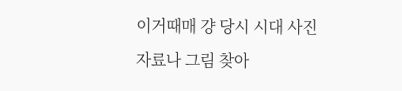이거때매 걍 당시 시대 사진자료나 그림 찾아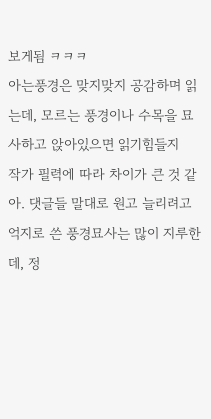보게됨 ㅋㅋㅋ
아는풍경은 맞지맞지 공감하며 읽는데, 모르는 풍경이나 수목을 묘사하고 앉아있으면 읽기힘들지
작가 필력에 따라 차이가 큰 것 같아. 댓글들 말대로 원고 늘리려고 억지로 쓴 풍경묘사는 많이 지루한데, 정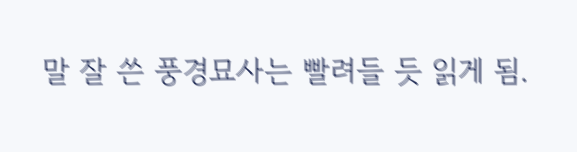말 잘 쓴 풍경묘사는 빨려들 듯 읽게 됨.